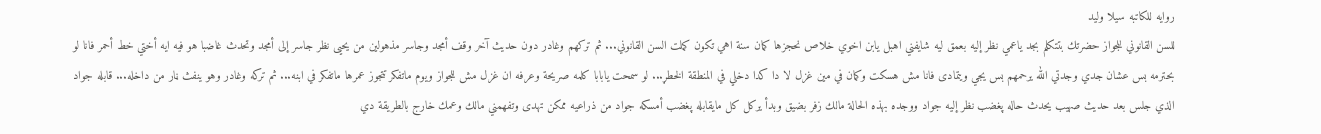روايه للكاتبه سيلا وليد
للسن القانوني للجواز حضرتك بتتكلم بجد ياعمي نظر إليه بعمق ليه شايفني اهبل يابن اخوي خلاص نحجزها كمان سنة اهي تكون كملت السن القانوني... ثم تركهم وغادر دون حديث آخر وقف أمجد وجاسر مذهولين من يحيى نظر جاسر إلى أمجد وتحدث غاضبا هو فيه ايه أختي خط أحمر فانا لو بحترمه بس عشان جدي وجدتي الله يرحمهم بس يجي ويتمادى فانا مش هسكت وكمان في مين غزل لا دا كدا دخلي في المنطقة الخطړ... لو سمحت يابابا كلمه صريحة وعرفه ان غزل مش للجواز ويوم ماتفكر تتجوز عمرها ماتفكر في ابنه... ثم تركه وغادر وهو ينفث ڼار من داخله... قابله جواد الذي جلس بعد حديث صهيب يحدث حاله پغضب نظر إليه جواد ووجده بهذه الحالة مالك زفر بضيق وبدأ يركل كل مايقابله پغضب أمسكه جواد من ذراعيه ممكن تهدى وتفهمني مالك وعمك خارج بالطريقة دي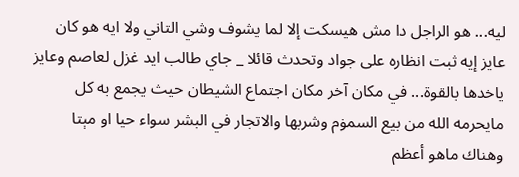ليه... هو الراجل دا مش هيسكت إلا لما يشوف وشي التاني ولا ايه هو كان عايز إيه ثبت انظاره على جواد وتحدث قائلا _ جاي طالب ايد غزل لعاصم وعايز ياخدها بالقوة... في مكان آخر مكان اجتماع الشيطان حيث يجمع به كل مايحرمه الله من بيع السمۏم وشربها والاتجار في البشر سواء حيا او مېتا وهناك ماهو أعظم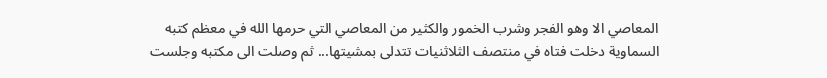المعاصي الا وهو الفجر وشرب الخمور والكثير من المعاصي التي حرمها الله في معظم كتبه السماوية دخلت فتاه في منتصف الثلاثنيات تتدلى بمشيتها... ثم وصلت الى مكتبه وجلست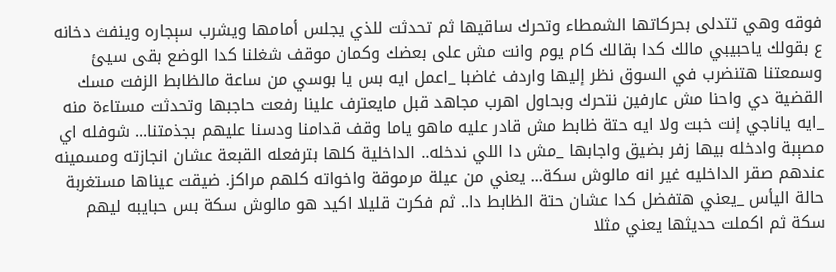فوقه وهي تتدلى بحركاتها الشمطاء وتحرك ساقيها ثم تحدثت للذي يجلس أمامها ويشرب سېجاره وينفث دخانه ع بقولك ياحبيبي مالك كدا بقالك كام يوم وانت مش على بعضك وكمان موقف شغلنا كدا الوضع بقى سيئ وسمعتنا هتنضرب في السوق نظر إليها واردف غاضبا _اعمل ايه بس يا بوسي من ساعة مالظابط الزفت مسك القضية دي واحنا مش عارفين نتحرك وبحاول اهرب مجاهد قبل مايعترف علينا رفعت حاجبها وتحدثت مستاءة منه _ايه ياناجي إنت خبت ولا ايه حتة ظابط مش قادر عليه ماهو ياما وقف قدامنا ودسنا عليهم بجذمتنا... شوفله اي مصېبة وادخله بيها زفر بضيق واجابها _مش دا اللي ندخله.. الداخلية كلها بترفعله القبعة عشان انجازته ومسمينه عندهم صقر الداخليه غير انه مالوش سكة... يعني من عيلة مرموقة واخواته كلهم مراكز. ضيقت عيناها مستغربة حالة اليأس _يعني هتفضل كدا عشان حتة الظابط دا.. ثم فكرت قليلا اكيد هو مالوش سكة بس حبايبه ليهم سكة ثم اكملت حديثها يعني مثلا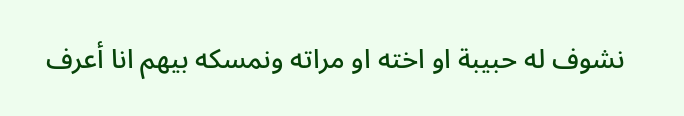نشوف له حبيبة او اخته او مراته ونمسكه بيهم انا أعرف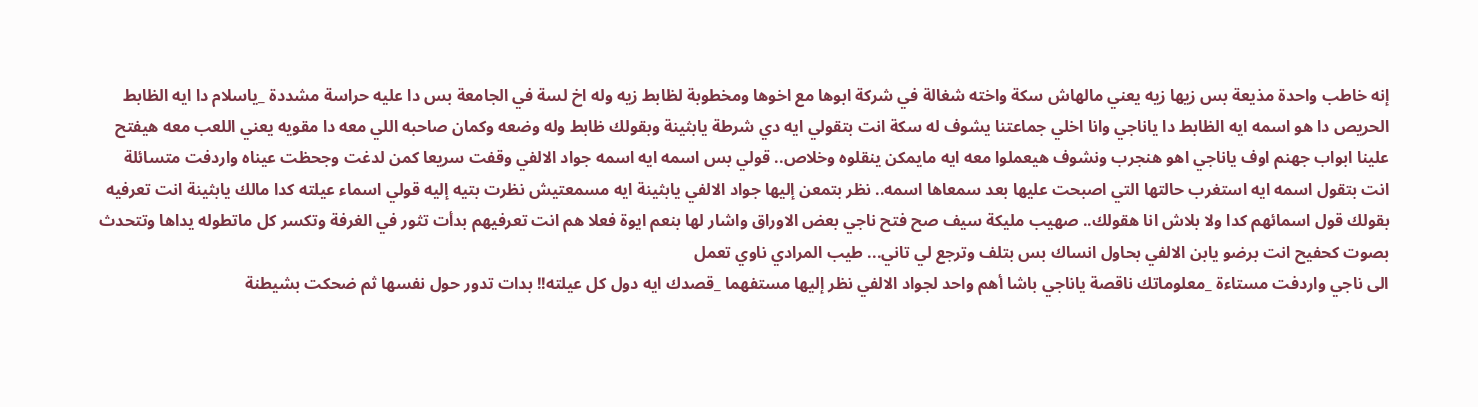إنه خاطب واحدة مذيعة بس زيها زيه يعني مالهاش سكة واخته شغالة في شركة ابوها مع اخوها ومخطوبة لظابط زيه وله اخ لسة في الجامعة بس دا عليه حراسة مشددة _ياسلام دا ايه الظابط الحريص دا هو اسمه ايه الظابط دا ياناجي وانا اخلي جماعتنا يشوف له سكة انت بتقولي ايه دي شرطة يابثينة وبقولك ظابط وله وضعه وكمان صاحبه اللي معه دا مقويه يعني اللعب معه هيفتح علينا ابواب جهنم اوف ياناجي اهو هنجرب ونشوف هيعملوا معه ايه مايمكن ينقلوه وخلاص.. قولي بس اسمه ايه اسمه جواد الالفي وقفت سريعا كمن لدغت وجحظت عيناه واردفت متسائلة انت بتقول اسمه ايه استغرب حالتها التي اصبحت عليها بعد سمعاها اسمه.. نظر بتمعن إليها جواد الالفي يابثينة ايه مسمعتيش نظرت بتيه إليه قولي اسماء عيلته كدا مالك يابثينة انت تعرفيه بقولك قول اسمائهم كدا ولا بلاش انا هقولك.. صهيب مليكة سيف صح فتح ناجي بعض الاوراق واشار لها بنعم ايوة فعلا هم انت تعرفيهم بدأت تثور في الغرفة وتكسر كل ماتطوله يداها وتتحدث بصوت كحفيح انت برضو يابن الالفي بحاول انساك بس بتلف وترجع لي تاني... طيب المرادي ناوي تعمل
الى ناجي واردفت مستاءة _معلوماتك ناقصة ياناجي باشا أهم واحد لجواد الالفي نظر إليها مستفهما _قصدك ايه دول كل عيلته!! بدات تدور حول نفسها ثم ضحكت بشيطنة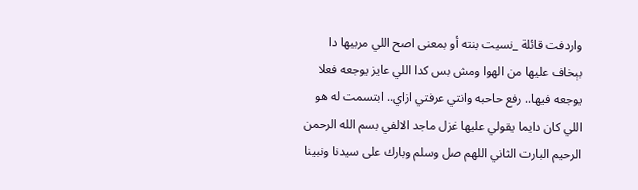واردفت قائلة _نسيت بنته أو بمعنى اصح اللي مربيها دا بېخاف عليها من الهوا ومش بس كدا اللي عايز يوجعه فعلا يوجعه فيها.. رفع حاحبه وانتي عرفتي ازاي.. ابتسمت له هو اللي كان دايما يقولي عليها غزل ماجد الالفي بسم الله الرحمن الرحيم البارت الثاني اللهم صل وسلم وبارك على سيدنا ونبينا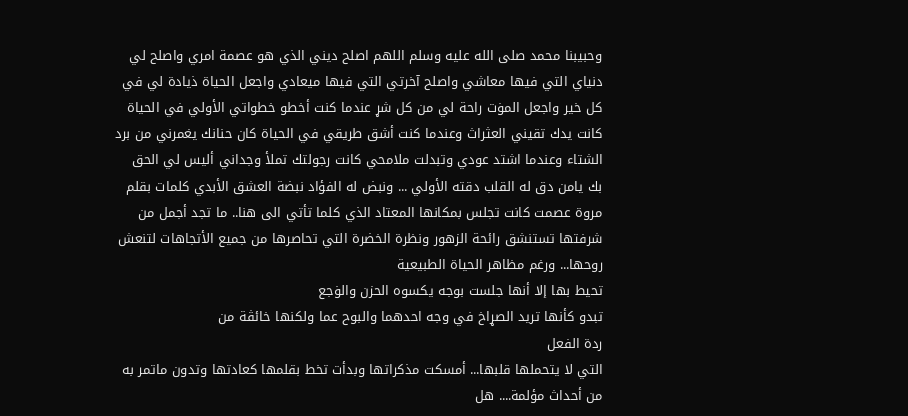وحبيبنا محمد صلى الله عليه وسلم اللهم اصلح ديني الذي هو عصمة امري واصلح لي دنياي التي فيها معاشي واصلح آخرتي التي فيها ميعادي واجعل الحياة ذيادة لي في كل خير واجعل المۏت راحة لي من كل شړ عندما كنت أخطو خطواتي الأولي في الحياة كانت يدك تقيني العثراث وعندما كنت أشق طريقي في الحياة كان حنانك يغمرني من برد الشتاء وعندما اشتد عودي وتبدلت ملامحي كانت رجولتك تملأ وجداني أليس لي الحق بك يامن دق له القلب دقته الأولي ... ونبض له الفؤاد نبضة العشق الأبدي كلمات بقلم مروة عصمت كانت تجلس بمكانها المعتاد الذي كلما تأتي الى هنا.. ما تجد أجمل من شرفتها تستنشق رائحة الزهور ونظرة الخضرة التي تحاصرها من جميع الأتجاهات لتنعش روحها... ورغم مظاهر الحياة الطبيعية
تحيط بها إلا أنها جلست بوجه يكسوه الحزن والۏجع
تبدو كأنها تريد الصړاخ في وجه احدهما والبوح عما ولكنها خائڤة من
ردة الفعل
التي لا يتحملها قلبها... أمسكت مذكراتها وبدأت تخط بقلمها كعادتها وتدون ماتمر به من أحداث مؤلمة.... هل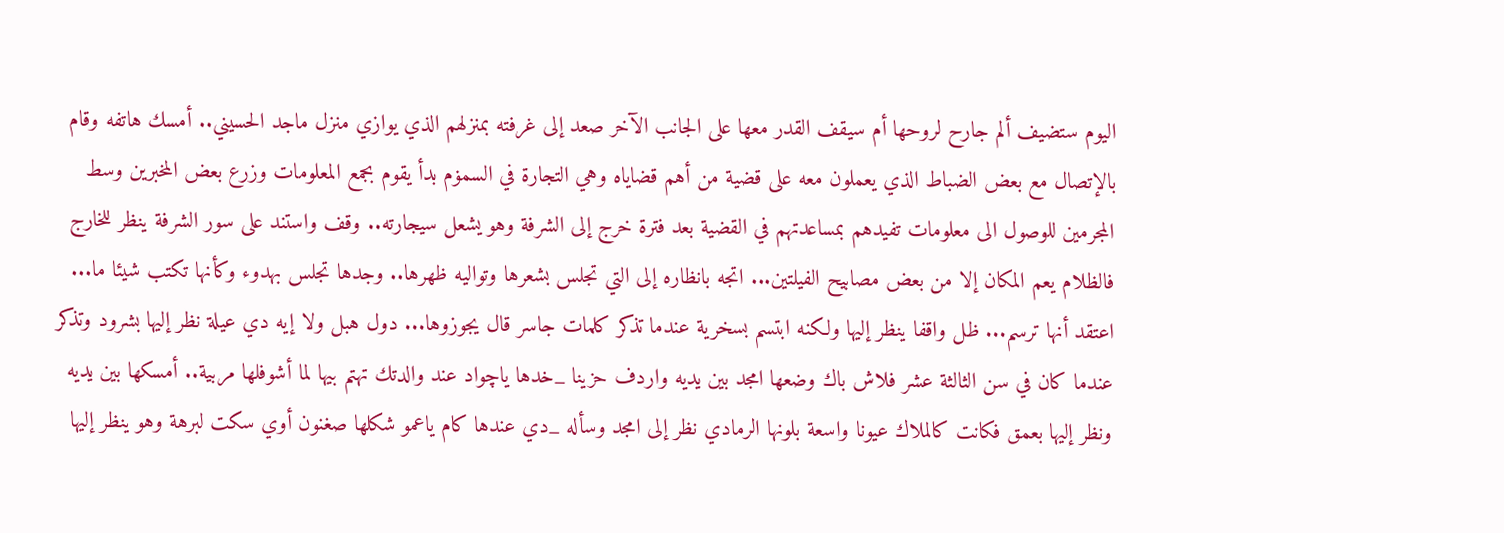اليوم ستضيف ألم جارح لروحها أم سيقف القدر معها على الجانب الآخر صعد إلى غرفته بمنزلهم الذي يوازي منزل ماجد الحسيني.. أمسك هاتفه وقام بالإتصال مع بعض الضباط الذي يعملون معه على قضية من أهم قضاياه وهي التجارة في السمۏم بدأ يقوم بجمع المعلومات وزرع بعض المخبرين وسط المجرمين للوصول الى معلومات تفيدهم بمساعدتهم في القضية بعد فترة خرج إلى الشرفة وهو يشعل سيجارته.. وقف واستند على سور الشرفة ينظر للخارج فالظلام يعم المكان إلا من بعض مصابيح الفيلتين... اتجه بانظاره إلى التي تجلس بشعرها وتواليه ظهرها.. وجدها تجلس بهدوء وكأنها تكتب شيئا ما... اعتقد أنها ترسم... ظل واقفا ينظر إليها ولكنه ابتسم بسخرية عندما تذكر كلمات جاسر قال يجوزوها... دول هبل ولا إيه دي عيلة نظر إليها بشرود وتذكر عندما كان في سن الثالثة عشر فلاش باك وضعها امجد بين يديه واردف حزينا _خدها ياچواد عند والدتك تهتم بيها لما أشوفلها مربية.. أمسكها بين يديه ونظر إليها بعمق فكانت كالملاك عيونا واسعة بلونها الرمادي نظر إلى امجد وسأله _دي عندها كام ياعمو شكلها صغنون أوي سكت لبرهة وهو ينظر إليها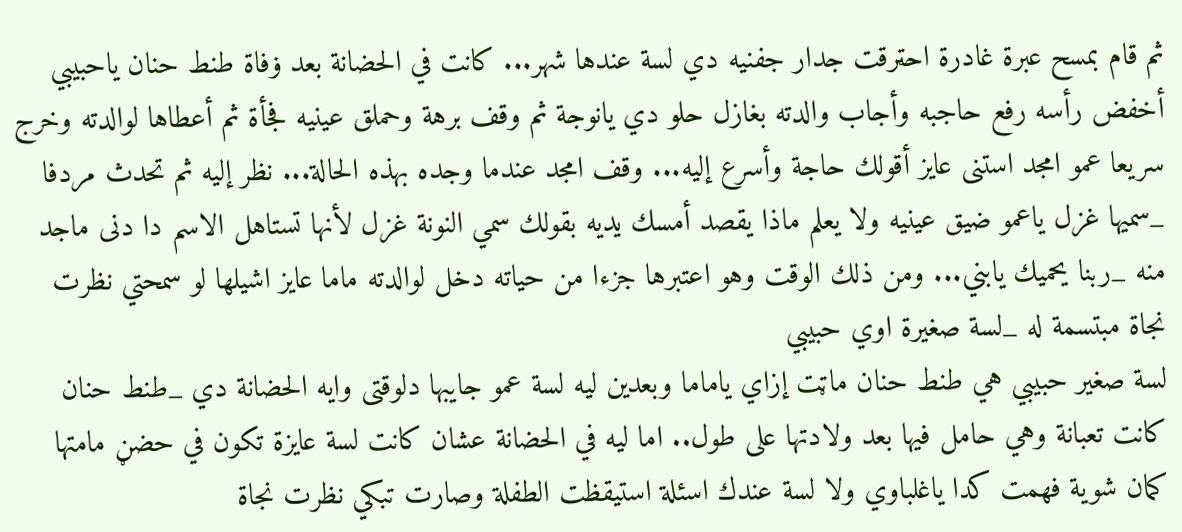ثم قام بمسح عبرة غادرة احټرقت جدار جفنيه دي لسة عندها شهر... كانت في الحضانة بعد ۏفاة طنط حنان ياحبيبي أخفض رأسه رفع حاجبه وأجاب والدته بغازل حلو دي يانوجة ثم وقف برهة وحملق عينيه فجأة ثم أعطاها لوالدته وخرج سريعا عمو امجد استنى عايز أقولك حاجة وأسرع إليه... وقف امجد عندما وجده بهذه الحالة... نظر إليه ثم تحدث مردفا _سميها غزل ياعمو ضيق عينيه ولا يعلم ماذا يقصد أمسك يديه بقولك سمي النونة غزل لأنها تستاهل الاسم دا دنى ماجد منه _ربنا يحميك يابني... ومن ذلك الوقت وهو اعتبرها جزءا من حياته دخل لوالدته ماما عايز اشيلها لو سمحتي نظرت نجاة مبتسمة له _لسة صغيرة اوي حبيبي
لسة صغير حبيبي هي طنط حنان ماټت إزاي ياماما وبعدين ليه لسة عمو جايبها دلوقتى وايه الحضانة دي _طنط حنان كانت تعبانة وهي حامل فيها بعد ولادتها على طول.. اما ليه في الحضانة عشان كانت لسة عايزة تكون في حضڼ مامتها كمان شوية فهمت كدا ياغلباوي ولا لسة عندك اسئلة استيقظت الطفلة وصارت تبكي نظرت نجاة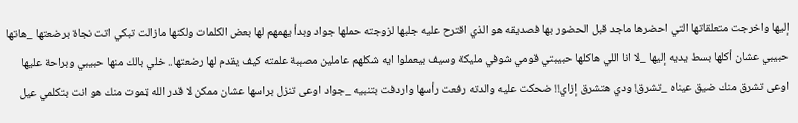إليها واخرجت متعلقاتها التي احضرها ماجد قبل الحضور بها فصديقه هو الذي اقترح عليه جلبها لزوجته حملها جواد وبدأ يهمهم لها بعض الكلمات ولكنها مازالت تبكي اتت نجاة برضعتها _هاتها حبيبي عشان أكلها بسط يديه إليها _لا انا اللي هاكلها حبيبتي قومي شوفي مليكة وسيف بيعملوا ايه شكلهم عاملين مصېبة علمته كيف يقدم لها رضعتها.. خلي بالك منها حبيبي وبراحة عليها اوعى تشرق منك ضيق عيناه _تشرق! ودي هتشرق إزاي!! ضحكت عليه والدته رفعت رأسها واردفت بتنبيه _جواد اوعى تنزل براسها عشان ممكن لا قدر الله ټموت منك هو انت بتكلمي عيل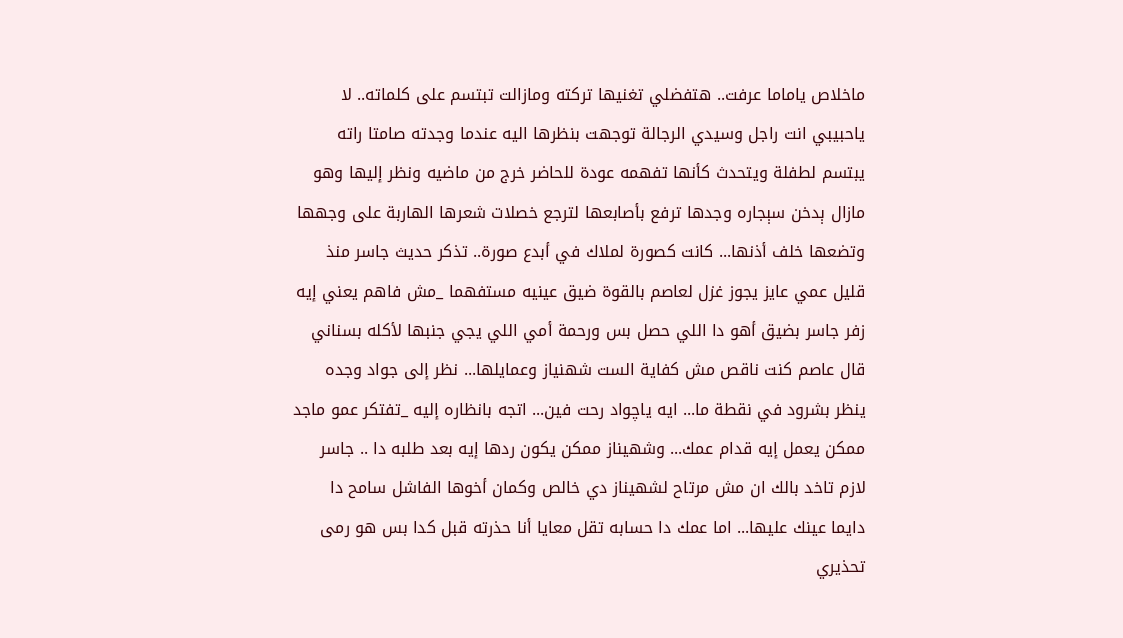ماخلاص ياماما عرفت.. هتفضلي تغنيها تركته ومازالت تبتسم على كلماته.. لا ياحبيبي انت راجل وسيدي الرجالة توجهت بنظرها اليه عندما وجدته صامتا راته يبتسم لطفلة ويتحدث كأنها تفهمه عودة للحاضر خرج من ماضيه ونظر إليها وهو مازال ېدخن سېجاره وجدها ترفع بأصابعها لترجع خصلات شعرها الهاربة على وجهها وتضعها خلف أذنها... كانت كصورة لملاك في أبدع صورة.. تذكر حديث جاسر منذ قليل عمي عايز يجوز غزل لعاصم بالقوة ضيق عينيه مستفهما _مش فاهم يعني إيه زفر جاسر بضيق أهو دا اللي حصل بس ورحمة أمي اللي يجي جنبها لأكله بسناني قال عاصم كنت ناقص مش كفاية الست شهنياز وعمايلها... نظر إلى جواد وجده ينظر بشرود في نقطة ما... ايه ياچواد رحت فين... اتجه بانظاره إليه _تفتكر عمو ماجد ممكن يعمل إيه قدام عمك... وشهيناز ممكن يكون ردها إيه بعد طلبه دا .. جاسر لازم تاخد بالك ان مش مرتاح لشهيناز دي خالص وكمان أخوها الفاشل سامح دا دايما عينك عليها... اما عمك دا حسابه تقل معايا أنا حذرته قبل كدا بس هو رمى تحذيري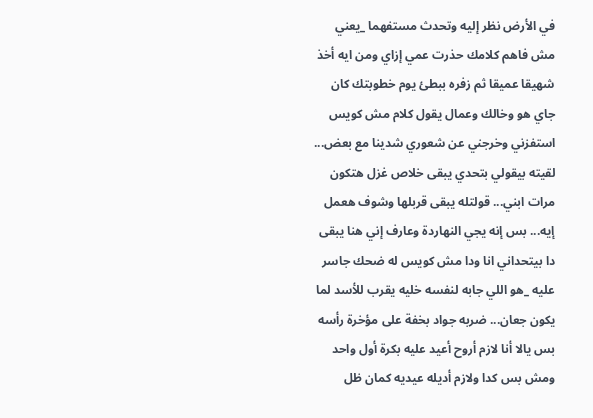في الأرض نظر إليه وتحدث مستفهما _يعني مش فاهم كلامك حذرت عمي إزاي ومن ايه أخذ شهيقا عميقا ثم زفره ببطئ يوم خطوبتك كان جاي هو وخالك وعمال يقول كلام مش كويس استفزني وخرجني عن شعوري شدينا مع بعض... لقيته بيقولي بتحدي يبقى خلاص غزل هتكون مرات ابني... قولتله يبقى قربلها وشوف هعمل إيه... بس إنه يجي النهاردة وعارف إني هنا يبقى دا بيتحداني انا ودا مش كويس له ضحك جاسر عليه _هو اللي جابه لنفسه خليه يقرب للأسد لما يكون جعان... ضربه جواد بخفة على مؤخرة رأسه بس يالا أنا لازم أروح أعيد عليه بكرة أول واحد ومش بس كدا ولازم أديله عيديه كمان ظل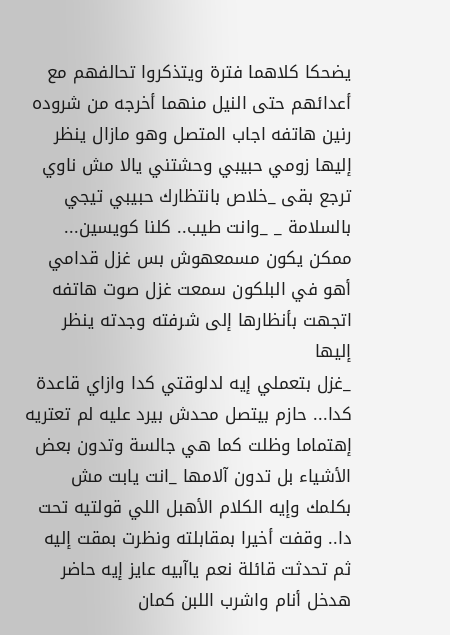يضحكا كلاهما فترة ويتذكروا تحالفهم مع أعدائهم حتى النيل منهما أخرجه من شروده رنين هاتفه اجاب المتصل وهو مازال ينظر إليها زومي حبيبي وحشتني يالا مش ناوي ترجع بقى _خلاص بانتظارك حبيبي تيجي بالسلامة _ _وانت طيب.. كلنا كويسين... ممكن يكون مسمعهوش بس غزل قدامي أهو في البلكون سمعت غزل صوت هاتفه اتجهت بأنظارها إلى شرفته وجدته ينظر إليها
_غزل بتعملي إيه لدلوقتي كدا وازاي قاعدة كدا... حازم بيتصل محدش بيرد عليه لم تعتريه إهتماما وظلت كما هي جالسة وتدون بعض الأشياء بل تدون آلامها _انت يابت مش بكلمك وإيه الكلام الأهبل اللي قولتيه تحت دا.. وقفت أخيرا بمقابلته ونظرت بمقت إليه ثم تحدثت قائلة نعم ياآبيه عايز إيه حاضر هدخل أنام واشرب اللبن كمان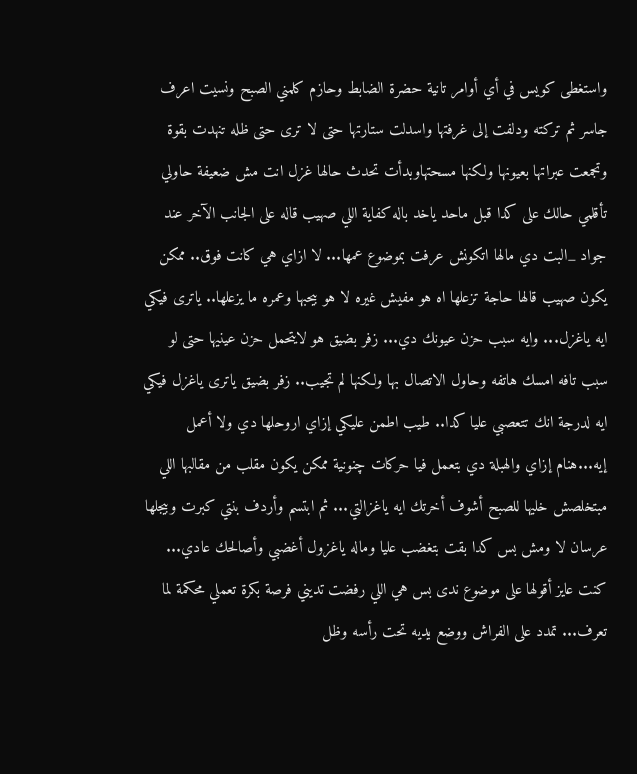واستغطى كويس في أي أوامر تانية حضرة الضابط وحازم كلمني الصبح ونسيت اعرف جاسر ثم تركته ودلفت إلى غرفتها واسدلت ستارتها حتى لا ترى حتى ظله تنهدت بقوة وتجمعت عبراتها بعيونها ولكنها مسحتهاوبدأت تحدث حالها غزل انت مش ضعيفة حاولي تأقلمي حالك على كدا قبل ماحد ياخد باله كفاية اللي صهيب قاله على الجانب الآخر عند جواد _البت دي مالها اتكونش عرفت بموضوع عمها... لا ازاي هي كانت فوق.. ممكن يكون صهيب قالها حاجة تزعلها اه هو مفيش غيره لا هو بيحبها وعمره ما يزعلها.. ياترى فيكي ايه ياغزل... وايه سبب حزن عيونك دي... زفر بضيق هو لايتحمل حزن عينيها حتى لو سبب تافه امسك هاتفه وحاول الاتصال بها ولكنها لم تجيب.. زفر بضيق ياترى ياغزل فيكي ايه لدرجة انك تتعصبي عليا كدا.. طيب اطمن عليكي إزاي اروحلها دي ولا أعمل إيه...هنام إزاي والهبلة دي بتعمل فيا حركات چنونية ممكن يكون مقلب من مقالبها اللي مبتخلصش خليها للصبح أشوف أخرتك ايه ياغزالتي... ثم ابتسم وأردف بنتي كبرت وبيجلها عرسان لا ومش بس كدا بقت بتغضب عليا وماله ياغزول أغضبي وأصالحك عادي... كنت عايز أقولها على موضوع ندى بس هي اللي رفضت تديني فرصة بكرة تعملي محكمة لما تعرف... تمدد على الفراش ووضع يديه تحت رأسه وظل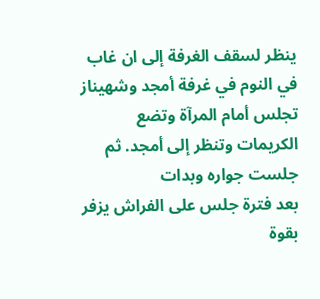ينظر لسقف الغرفة إلى ان غاب في النوم في غرفة أمجد وشهيناز تجلس أمام المرآة وتضع الكريمات وتنظر إلى أمجد. ثم جلست جواره وبدات
بعد فترة جلس على الفراش يزفر بقوة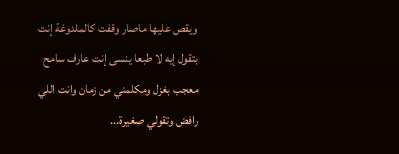ويقص عليها ماصار وقفت كالملدوغة إنت بتقول إيه لا طبعا ينسى إنت عارف سامح معجب بغزل ومكلمني من زمان وانت اللي رافض وتقولي صغيرة...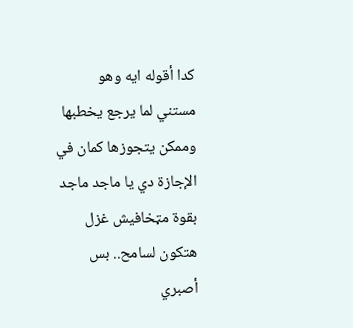كدا أقوله ايه وهو
مستني لما يرجع يخطبها وممكن يتجوزها كمان في الإجازة دي يا ماجد ماجد بقوة مټخافيش غزل هتكون لسامح.. بس أصبري